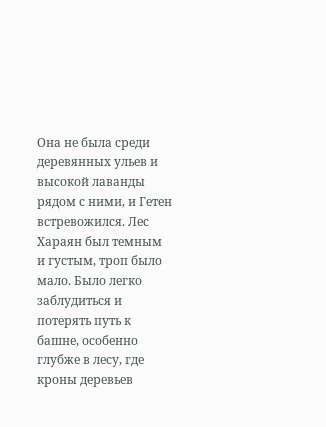Она не была среди деревянных ульев и высокой лаванды рядом с ними, и Гетен встревожился. Лес Хараян был темным и густым, троп было мало. Было легко заблудиться и потерять путь к башне, особенно глубже в лесу, где кроны деревьев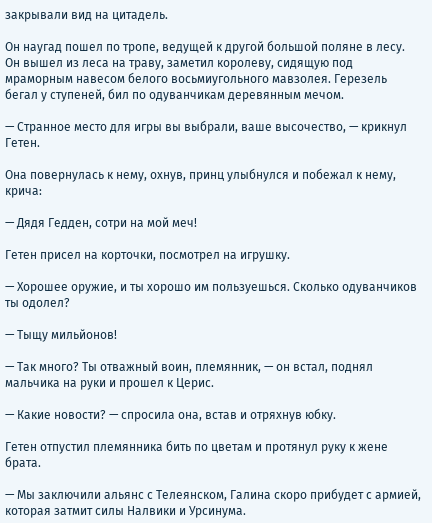закрывали вид на цитадель.

Он наугад пошел по тропе, ведущей к другой большой поляне в лесу. Он вышел из леса на траву, заметил королеву, сидящую под мраморным навесом белого восьмиугольного мавзолея. Герезель бегал у ступеней, бил по одуванчикам деревянным мечом.

— Странное место для игры вы выбрали, ваше высочество, — крикнул Гетен.

Она повернулась к нему, охнув, принц улыбнулся и побежал к нему, крича:

— Дядя Гедден, сотри на мой меч!

Гетен присел на корточки, посмотрел на игрушку.

— Хорошее оружие, и ты хорошо им пользуешься. Сколько одуванчиков ты одолел?

— Тыщу мильйонов!

— Так много? Ты отважный воин, племянник, — он встал, поднял мальчика на руки и прошел к Церис.

— Какие новости? — спросила она, встав и отряхнув юбку.

Гетен отпустил племянника бить по цветам и протянул руку к жене брата.

— Мы заключили альянс с Телеянском, Галина скоро прибудет с армией, которая затмит силы Налвики и Урсинума.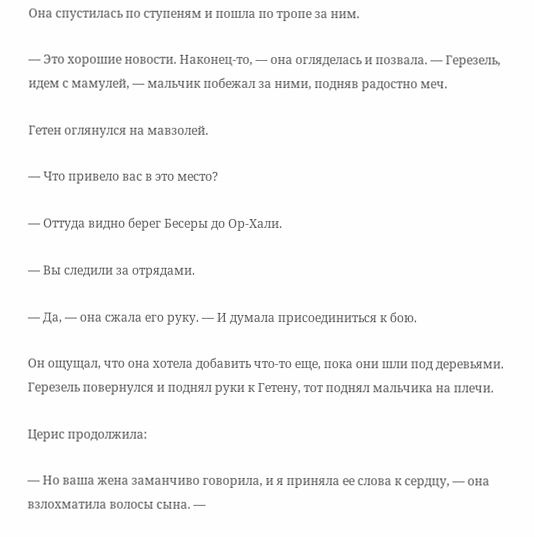Она спустилась по ступеням и пошла по тропе за ним.

— Это хорошие новости. Наконец-то, — она огляделась и позвала. — Герезель, идем с мамулей, — мальчик побежал за ними, подняв радостно меч.

Гетен оглянулся на мавзолей.

— Что привело вас в это место?

— Оттуда видно берег Бесеры до Ор-Хали.

— Вы следили за отрядами.

— Да, — она сжала его руку. — И думала присоединиться к бою.

Он ощущал, что она хотела добавить что-то еще, пока они шли под деревьями. Герезель повернулся и поднял руки к Гетену, тот поднял мальчика на плечи.

Церис продолжила:

— Но ваша жена заманчиво говорила, и я приняла ее слова к сердцу, — она взлохматила волосы сына. —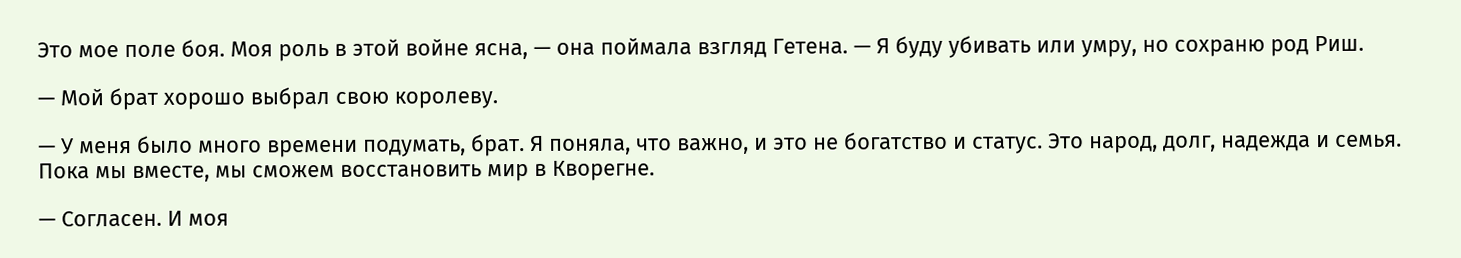Это мое поле боя. Моя роль в этой войне ясна, — она поймала взгляд Гетена. — Я буду убивать или умру, но сохраню род Риш.

— Мой брат хорошо выбрал свою королеву.

— У меня было много времени подумать, брат. Я поняла, что важно, и это не богатство и статус. Это народ, долг, надежда и семья. Пока мы вместе, мы сможем восстановить мир в Кворегне.

— Согласен. И моя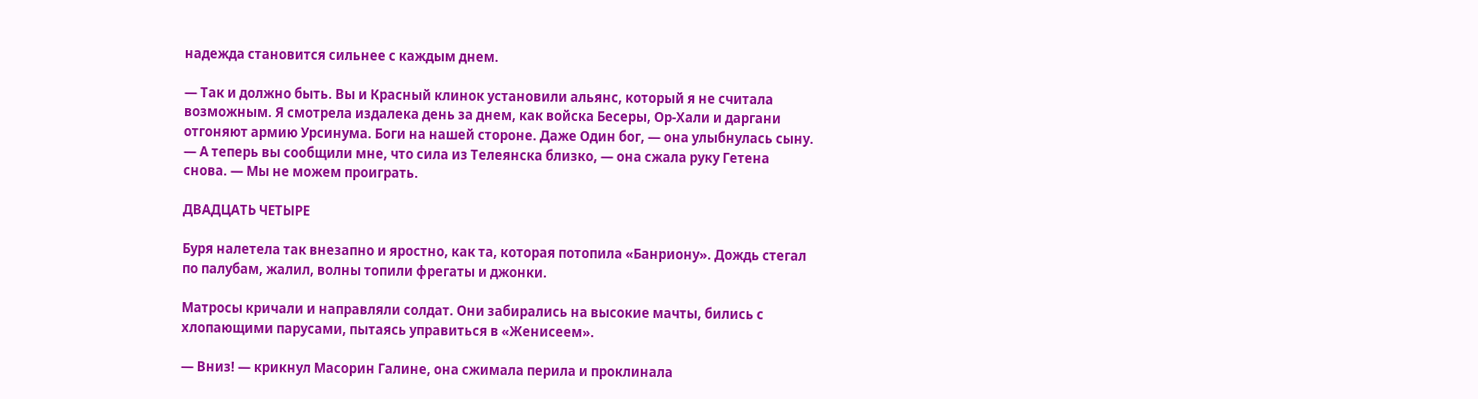надежда становится сильнее с каждым днем.

— Так и должно быть. Вы и Красный клинок установили альянс, который я не считала возможным. Я смотрела издалека день за днем, как войска Бесеры, Ор-Хали и даргани отгоняют армию Урсинума. Боги на нашей стороне. Даже Один бог, — она улыбнулась сыну. — А теперь вы сообщили мне, что сила из Телеянска близко, — она сжала руку Гетена снова. — Мы не можем проиграть.

ДВАДЦАТЬ ЧЕТЫРЕ

Буря налетела так внезапно и яростно, как та, которая потопила «Банриону». Дождь стегал по палубам, жалил, волны топили фрегаты и джонки.

Матросы кричали и направляли солдат. Они забирались на высокие мачты, бились с хлопающими парусами, пытаясь управиться в «Женисеем».

— Вниз! — крикнул Масорин Галине, она сжимала перила и проклинала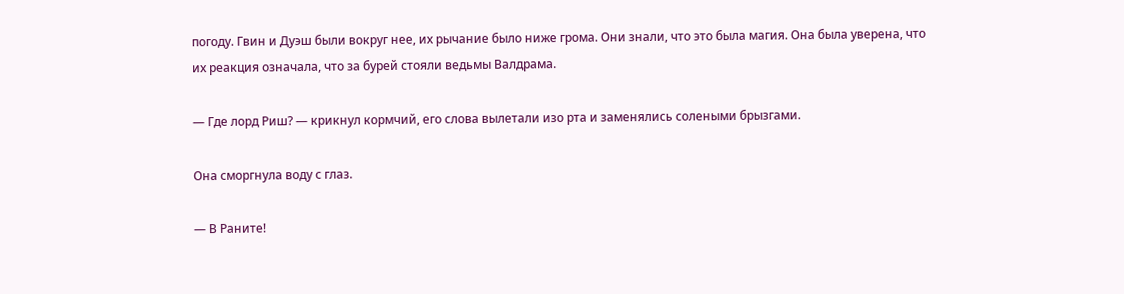погоду. Гвин и Дуэш были вокруг нее, их рычание было ниже грома. Они знали, что это была магия. Она была уверена, что их реакция означала, что за бурей стояли ведьмы Валдрама.

— Где лорд Риш? — крикнул кормчий, его слова вылетали изо рта и заменялись солеными брызгами.

Она сморгнула воду с глаз.

— В Раните!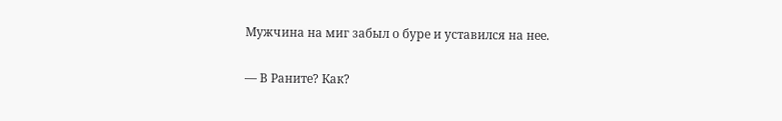Мужчина на миг забыл о буре и уставился на нее.

— В Раните? Как?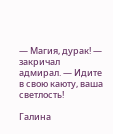— Магия, дурак! — закричал адмирал. — Идите в свою каюту, ваша светлость!

Галина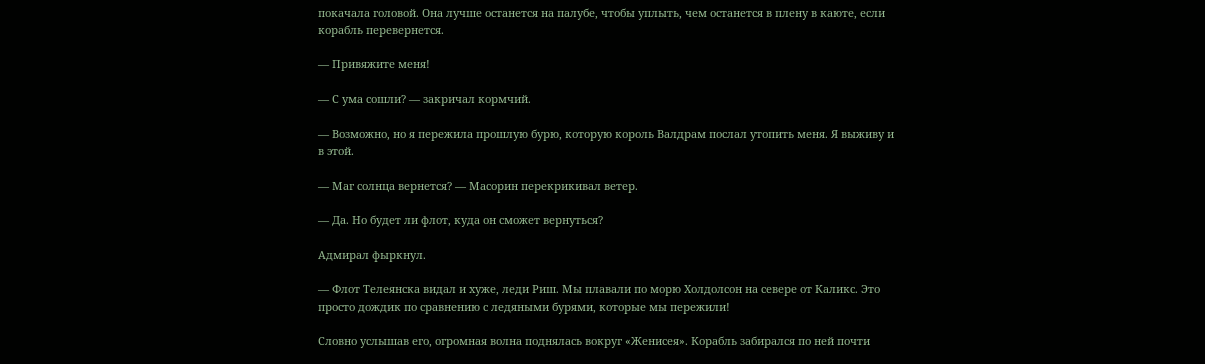покачала головой. Она лучше останется на палубе, чтобы уплыть, чем останется в плену в каюте, если корабль перевернется.

— Привяжите меня!

— С ума сошли? — закричал кормчий.

— Возможно, но я пережила прошлую бурю, которую король Валдрам послал утопить меня. Я выживу и в этой.

— Маг солнца вернется? — Масорин перекрикивал ветер.

— Да. Но будет ли флот, куда он сможет вернуться?

Адмирал фыркнул.

— Флот Телеянска видал и хуже, леди Риш. Мы плавали по морю Холдолсон на севере от Каликс. Это просто дождик по сравнению с ледяными бурями, которые мы пережили!

Словно услышав его, огромная волна поднялась вокруг «Женисея». Корабль забирался по ней почти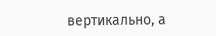вертикально, а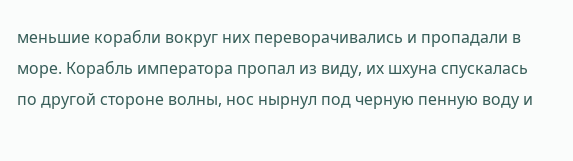меньшие корабли вокруг них переворачивались и пропадали в море. Корабль императора пропал из виду, их шхуна спускалась по другой стороне волны, нос нырнул под черную пенную воду и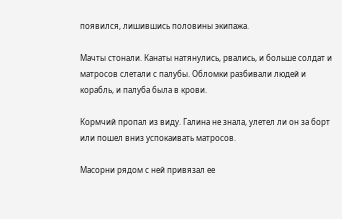появился, лишившись половины экипажа.

Мачты стонали. Канаты натянулись, рвались, и больше солдат и матросов слетали с палубы. Обломки разбивали людей и корабль, и палуба была в крови.

Кормчий пропал из виду. Галина не знала, улетел ли он за борт или пошел вниз успокаивать матросов.

Масорни рядом с ней привязал ее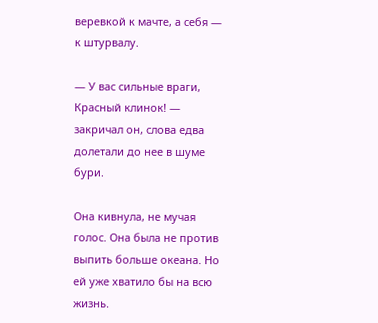веревкой к мачте, а себя — к штурвалу.

— У вас сильные враги, Красный клинок! — закричал он, слова едва долетали до нее в шуме бури.

Она кивнула, не мучая голос. Она была не против выпить больше океана. Но ей уже хватило бы на всю жизнь.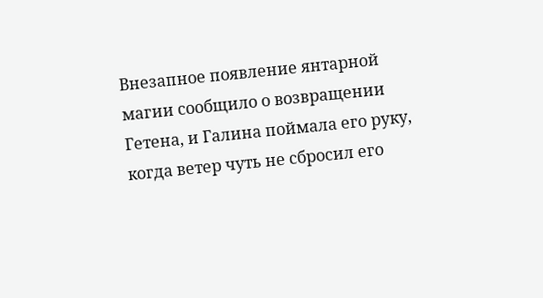Внезапное появление янтарной магии сообщило о возвращении Гетена, и Галина поймала его руку, когда ветер чуть не сбросил его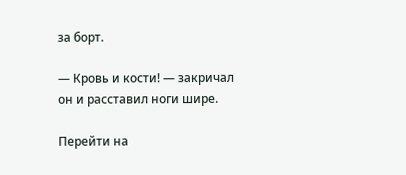за борт.

— Кровь и кости! — закричал он и расставил ноги шире.

Перейти на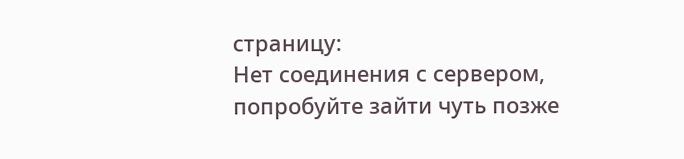страницу:
Нет соединения с сервером, попробуйте зайти чуть позже